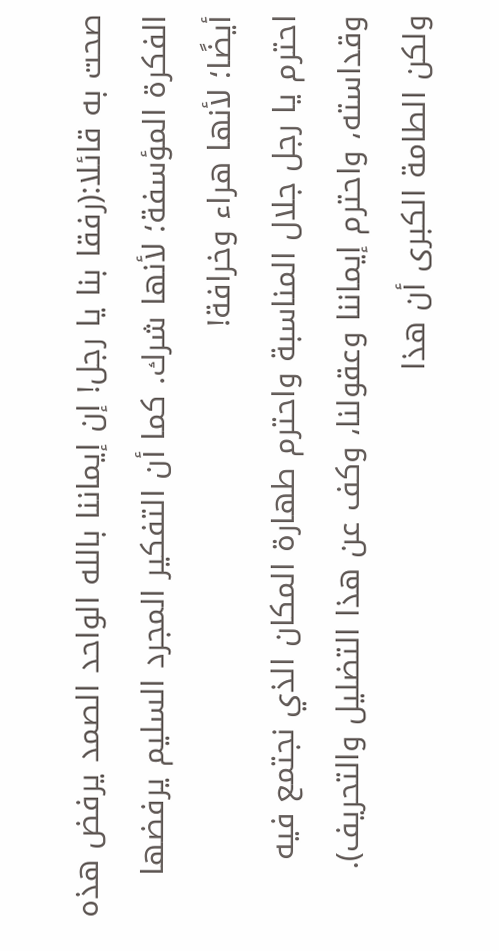صحت به قائلا:(رفقا بنا يا رجل! إن إيماننا بالله الواحد الصمد يرفض هذه الفكرة المؤسفة؛ لأنها شرك. كما أن التفكير المجرد السليم يرفضها أيضًا؛ لأنها هراء وخرافة!
احترم يا رجل جلال المناسبة واحترم طهارة المكان الذي نجتمع فيه وقداسته، واحترم إيماننا وعقولنا، وكف عن هذا التضليل والتحريف).
ولكن الطامة الكبرى أن هذا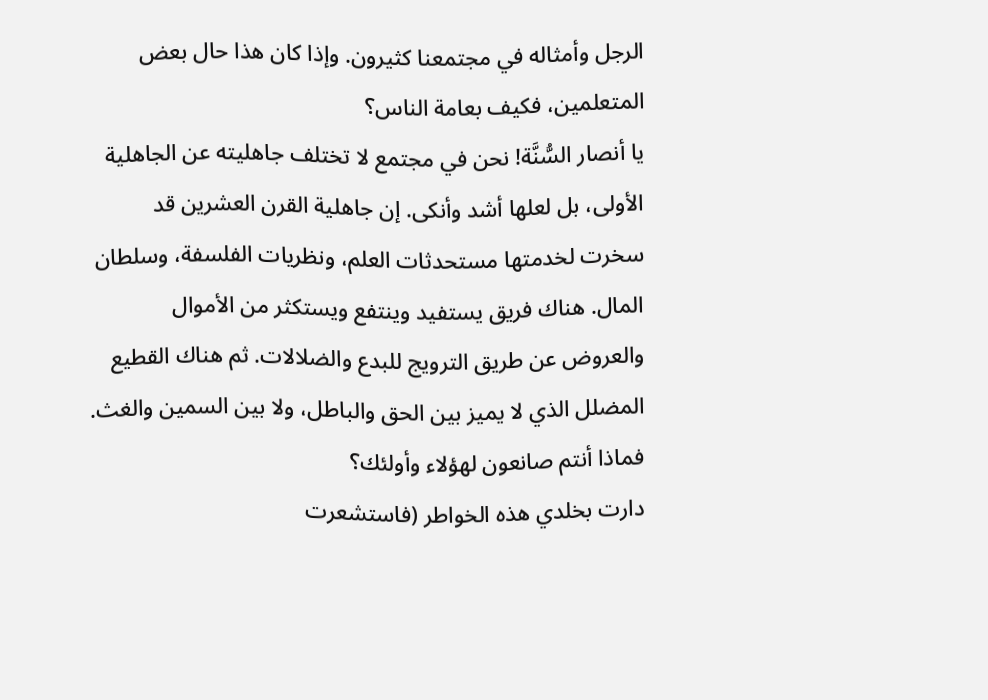الرجل وأمثاله في مجتمعنا كثيرون. وإذا كان هذا حال بعض المتعلمين، فكيف بعامة الناس؟
يا أنصار السُّنَّة! نحن في مجتمع لا تختلف جاهليته عن الجاهلية الأولى، بل لعلها أشد وأنكى. إن جاهلية القرن العشرين قد سخرت لخدمتها مستحدثات العلم، ونظريات الفلسفة، وسلطان المال. هناك فريق يستفيد وينتفع ويستكثر من الأموال والعروض عن طريق الترويج للبدع والضلالات. ثم هناك القطيع المضلل الذي لا يميز بين الحق والباطل، ولا بين السمين والغث.
فماذا أنتم صانعون لهؤلاء وأولئك؟
دارت بخلدي هذه الخواطر (فاستشعرت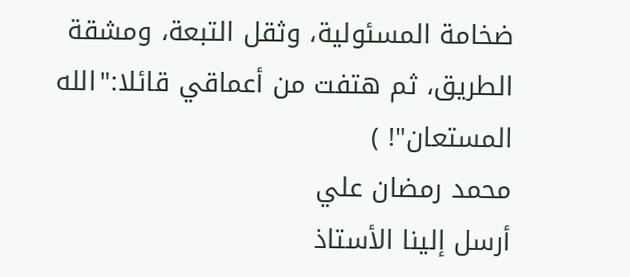ضخامة المسئولية، وثقل التبعة، ومشقة الطريق، ثم هتفت من أعماقي قائلا:"الله المستعان"! )
محمد رمضان علي
أرسل إلينا الأستاذ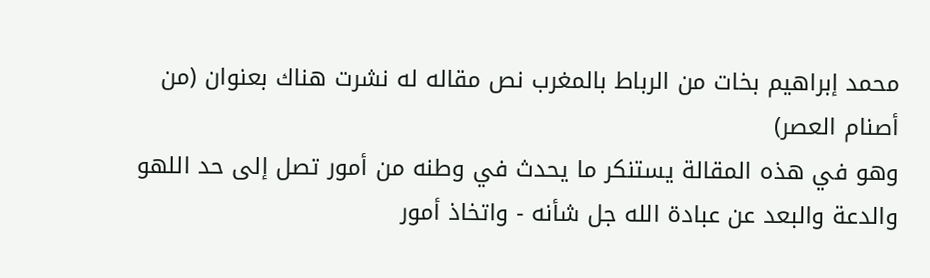محمد إبراهيم بخات من الرباط بالمغرب نص مقاله له نشرت هناك بعنوان (من أصنام العصر)
وهو في هذه المقالة يستنكر ما يحدث في وطنه من أمور تصل إلى حد اللهو والدعة والبعد عن عبادة الله جل شأنه - واتخاذ أمور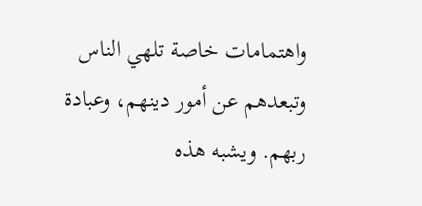واهتمامات خاصة تلهي الناس وتبعدهم عن أمور دينهم، وعبادة ربهم. ويشبه هذه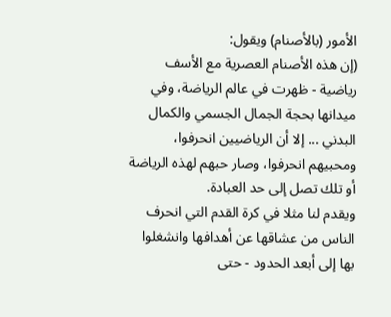الأمور (بالأصنام) ويقول:
(إن هذه الأصنام العصرية مع الأسف رياضية - ظهرت في عالم الرياضة، وفي ميدانها بحجة الجمال الجسمي والكمال البدني ... إلا أن الرياضيين انحرفوا، ومحبيهم انحرفوا، وصار حبهم لهذه الرياضة أو تلك تصل إلى حد العبادة.
ويقدم لنا مثلا في كرة القدم التي انحرف الناس من عشاقها عن أهدافها وانشغلوا بها إلى أبعد الحدود - حتى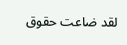لقد ضاعت حقوق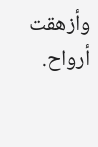وأزهقت أرواح.